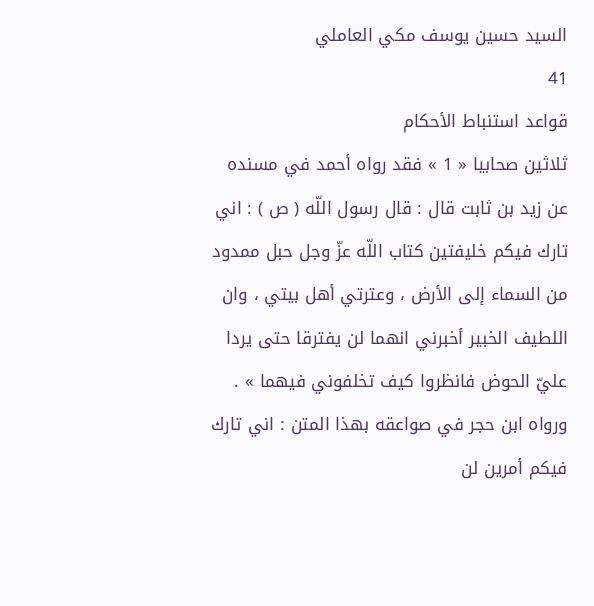السيد حسين يوسف مكي العاملي
41
قواعد استنباط الأحكام
ثلاثين صحابيا « 1 » فقد رواه أحمد في مسنده عن زيد بن ثابت قال : قال رسول اللّه ( ص ) : اني تارك فيكم خليفتين كتاب اللّه عزّ وجل حبل ممدود من السماء إلى الأرض ، وعترتي أهل بيتي ، وان اللطيف الخبير أخبرني انهما لن يفترقا حتى يردا عليّ الحوض فانظروا كيف تخلفوني فيهما » . ورواه ابن حجر في صواعقه بهذا المتن : اني تارك فيكم أمرين لن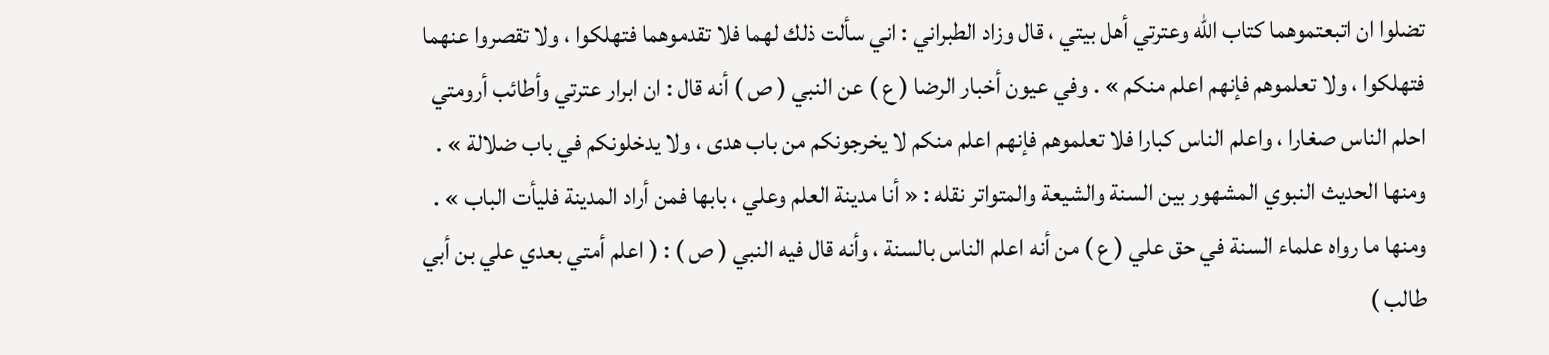تضلوا ان اتبعتموهما كتاب اللّه وعترتي أهل بيتي ، قال وزاد الطبراني : اني سألت ذلك لهما فلا تقدموهما فتهلكوا ، ولا تقصروا عنهما فتهلكوا ، ولا تعلموهم فإنهم اعلم منكم » . وفي عيون أخبار الرضا ( ع ) عن النبي ( ص ) أنه قال : ان ابرار عترتي وأطائب أرومتي احلم الناس صغارا ، واعلم الناس كبارا فلا تعلموهم فإنهم اعلم منكم لا يخرجونكم من باب هدى ، ولا يدخلونكم في باب ضلالة » . ومنها الحديث النبوي المشهور بين السنة والشيعة والمتواتر نقله : « أنا مدينة العلم وعلي ، بابها فمن أراد المدينة فليأت الباب » . ومنها ما رواه علماء السنة في حق علي ( ع ) من أنه اعلم الناس بالسنة ، وأنه قال فيه النبي ( ص ) : ( اعلم أمتي بعدي علي بن أبي طالب )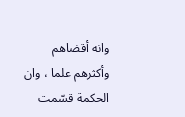وانه أقضاهم وأكثرهم علما ، وان الحكمة قسّمت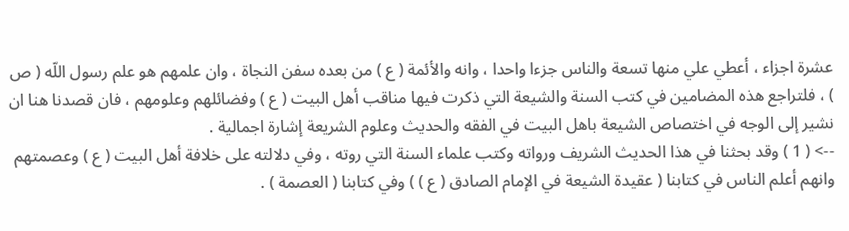عشرة اجزاء ، أعطي علي منها تسعة والناس جزءا واحدا ، وانه والأئمة ( ع ) من بعده سفن النجاة ، وان علمهم هو علم رسول اللّه ( ص ) ، فلتراجع هذه المضامين في كتب السنة والشيعة التي ذكرت فيها مناقب أهل البيت ( ع ) وفضائلهم وعلومهم ، فان قصدنا هنا ان نشير إلى الوجه في اختصاص الشيعة باهل البيت في الفقه والحديث وعلوم الشريعة إشارة اجمالية .
--> ( 1 ) وقد بحثنا في هذا الحديث الشريف ورواته وكتب علماء السنة التي روته ، وفي دلالته على خلافة أهل البيت ( ع ) وعصمتهم وانهم أعلم الناس في كتابنا ( عقيدة الشيعة في الإمام الصادق ( ع ) ) وفي كتابنا ( العصمة ) .